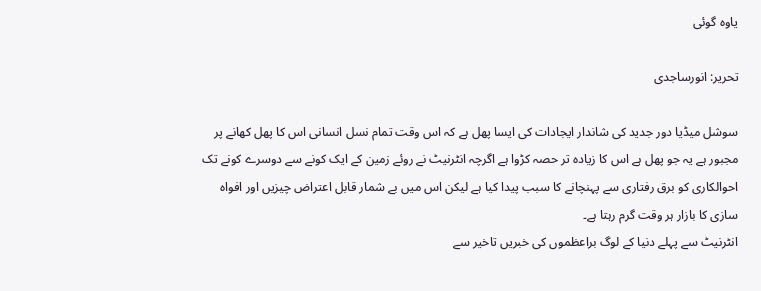یاوہ گوئی

تحریر: انورساجدی

سوشل میڈیا دور جدید کی شاندار ایجادات کی ایسا پھل ہے کہ اس وقت تمام نسل انسانی اس کا پھل کھانے پر مجبور ہے یہ جو پھل ہے اس کا زیادہ تر حصہ کڑوا ہے اگرچہ انٹرنیٹ نے روئے زمین کے ایک کونے سے دوسرے کونے تک احوالکاری کو برق رفتاری سے پہنچانے کا سبب پیدا کیا ہے لیکن اس میں بے شمار قابل اعتراض چیزیں اور افواہ سازی کا بازار ہر وقت گرم رہتا ہے۔
انٹرنیٹ سے پہلے دنیا کے لوگ براعظموں کی خبریں تاخیر سے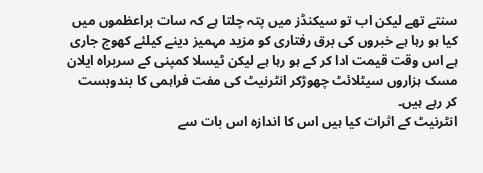سنتے تھے لیکن اب تو سیکنڈز میں پتہ چلتا ہے کہ سات براعظموں میں کیا ہو رہا ہے خبروں کی برق رفتاری کو مزید مہمیز دینے کیلئے کھوج جاری ہے اس وقت قیمت ادا کر کے ہو رہا ہے لیکن ٹیسلا کمپنی کے سربراہ ایلان مسک ہزاروں سیٹلائٹ چھوڑکر انٹرنیٹ کی مفت فراہمی کا بندوبست کر رہے ہیں۔
انٹرنیٹ کے اثرات کیا ہیں اس کا اندازہ اس بات سے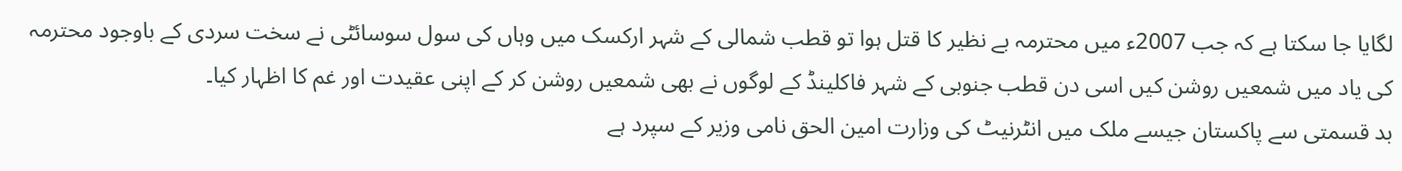لگایا جا سکتا ہے کہ جب 2007ء میں محترمہ بے نظیر کا قتل ہوا تو قطب شمالی کے شہر ارکسک میں وہاں کی سول سوسائٹی نے سخت سردی کے باوجود محترمہ کی یاد میں شمعیں روشن کیں اسی دن قطب جنوبی کے شہر فاکلینڈ کے لوگوں نے بھی شمعیں روشن کر کے اپنی عقیدت اور غم کا اظہار کیا۔
بد قسمتی سے پاکستان جیسے ملک میں انٹرنیٹ کی وزارت امین الحق نامی وزیر کے سپرد ہے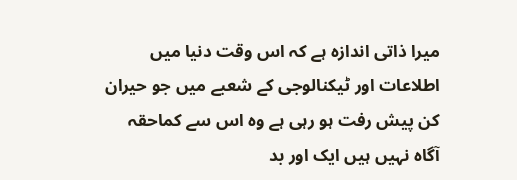میرا ذاتی اندازہ ہے کہ اس وقت دنیا میں اطلاعات اور ٹیکنالوجی کے شعبے میں جو حیران کن پیش رفت ہو رہی ہے وہ اس سے کماحقہ آگاہ نہیں ہیں ایک اور بد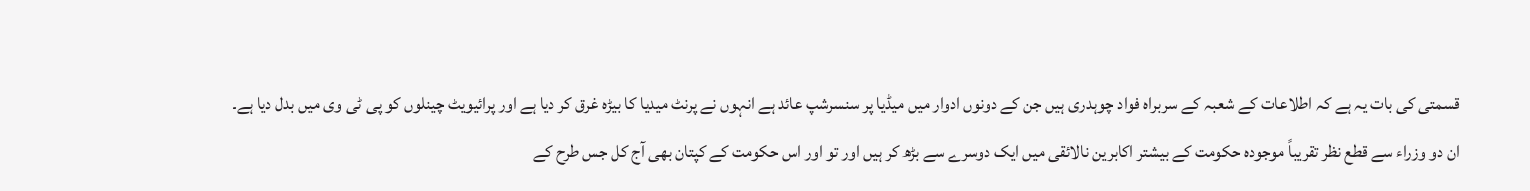قسمتی کی بات یہ ہے کہ اطلاعات کے شعبہ کے سربراہ فواد چوہدری ہیں جن کے دونوں ادوار میں میڈیا پر سنسرشپ عائد ہے انہوں نے پرنٹ میدیا کا بیڑہ غرق کر دیا ہے اور پرائیویٹ چینلوں کو پی ٹی وی میں بدل دیا ہے۔
ان دو وزراء سے قطع نظر تقریباً موجودہ حکومت کے بیشتر اکابرین نالائقی میں ایک دوسرے سے بڑھ کر ہیں اور تو اور اس حکومت کے کپتان بھی آج کل جس طرح کے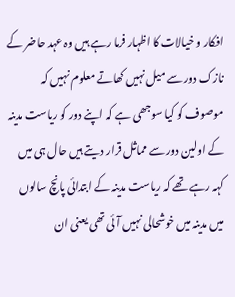افکار و خیالات کا اظہار فرما رہے ہیں وہ عہد حاضر کے نازک دور سے میل نہیں کھاتے معلوم نہیں کہ موصوف کو کیا سوجھی ہے کہ اپنے دور کو ریاست مدینہ کے اولین دور سے مماثل قرار دیتے ہیں حال ہی میں کہہ رہے تھے کہ ریاست مدینہ کے ابتدائی پانچ سالوں میں مدینہ میں خوشحالی نہیں آئی تھی یعنی ان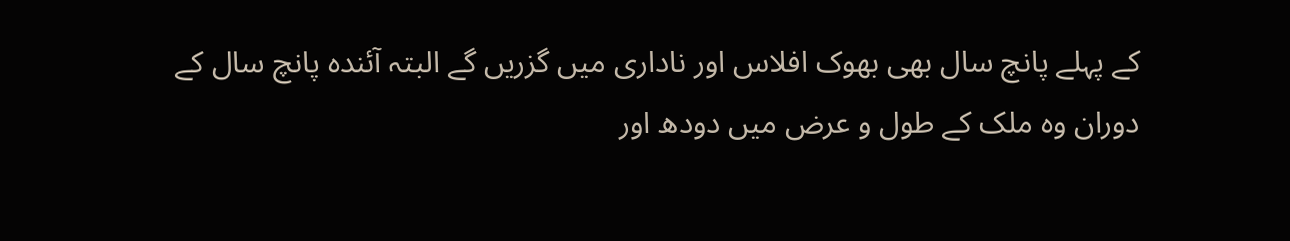کے پہلے پانچ سال بھی بھوک افلاس اور ناداری میں گزریں گے البتہ آئندہ پانچ سال کے دوران وہ ملک کے طول و عرض میں دودھ اور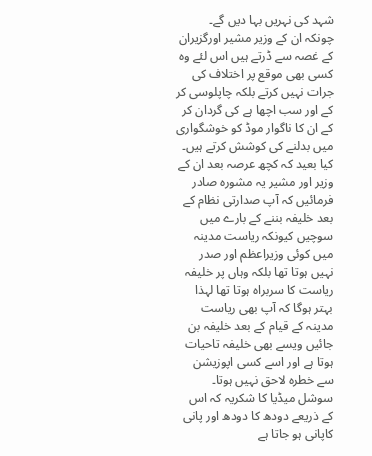شہد کی نہریں بہا دیں گے۔
چونکہ ان کے وزیر مشیر اورگزیران کے غصہ سے ڈرتے ہیں اس لئے وہ کسی بھی موقع پر اختلاف کی جرات نہیں کرتے بلکہ چاپلوسی کر کے اور سب اچھا ہے کی گردان کر کے ان کا ناگوار موڈ کو خوشگواری میں بدلنے کی کوشش کرتے ہیں۔
کیا بعید کہ کچھ عرصہ بعد ان کے وزیر اور مشیر یہ مشورہ صادر فرمائیں کہ آپ صدارتی نظام کے بعد خلیفہ بننے کے بارے میں سوچیں کیونکہ ریاست مدینہ میں کوئی وزیراعظم اور صدر نہیں ہوتا تھا بلکہ وہاں پر خلیفہ ریاست کا سربراہ ہوتا تھا لہذا بہتر ہوگا کہ آپ بھی ریاست مدینہ کے قیام کے بعد خلیفہ بن جائیں ویسے بھی خلیفہ تاحیات ہوتا ہے اور اسے کسی اپوزیشن سے خطرہ لاحق نہیں ہوتا۔
سوشل میڈیا کا شکریہ کہ اس کے ذریعے دودھ کا دودھ اور پانی کاپانی ہو جاتا ہے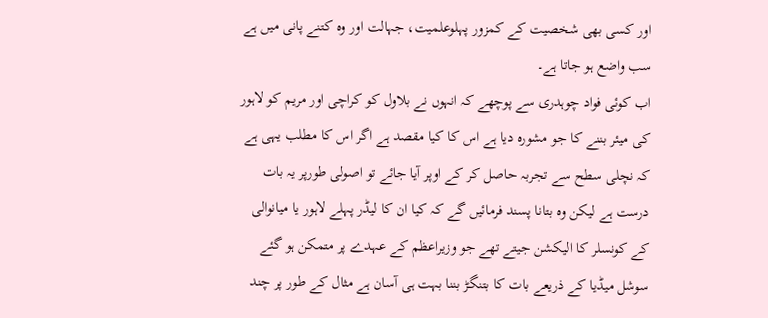اور کسی بھی شخصیت کے کمزور پہلوعلمیت، جہالت اور وہ کتنے پانی میں ہے سب واضع ہو جاتا ہے۔
اب کوئی فواد چوہدری سے پوچھے کہ انہوں نے بلاول کو کراچی اور مریم کو لاہور کی میئر بننے کا جو مشورہ دیا ہے اس کا کیا مقصد ہے اگر اس کا مطلب یہی ہے کہ نچلی سطح سے تجربہ حاصل کر کے اوپر آیا جائے تو اصولی طورپر یہ بات درست ہے لیکن وہ بتانا پسند فرمائیں گے کہ کیا ان کا لیڈر پہلے لاہور یا میانوالی کے کونسلر کا الیکشن جیتے تھے جو وزیراعظم کے عہدے پر متمکن ہو گئے سوشل میڈیا کے ذریعے بات کا بتنگڑ بننا بہت ہی آسان ہے مثال کے طور پر چند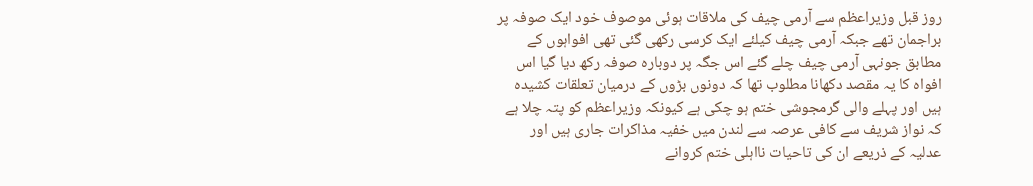روز قبل وزیراعظم سے آرمی چیف کی ملاقات ہوئی موصوف خود ایک صوفہ پر براجمان تھے جبکہ آرمی چیف کیلئے ایک کرسی رکھی گئی تھی افواہوں کے مطابق جونہی آرمی چیف چلے گئے اس جگہ پر دوبارہ صوفہ رکھ دیا گیا اس افواہ کا یہ مقصد دکھانا مطلوب تھا کہ دونوں بڑوں کے درمیان تعلقات کشیدہ ہیں اور پہلے والی گرمجوشی ختم ہو چکی ہے کیونکہ وزیراعظم کو پتہ چلا ہے کہ نواز شریف سے کافی عرصہ سے لندن میں خفیہ مذاکرات جاری ہیں اور عدلیہ کے ذریعے ان کی تاحیات نااہلی ختم کروانے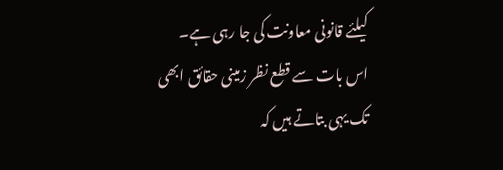کیلئے قانونی معاونت کی جا رہی ہے۔
اس بات سے قطع نظر زمینی حقائق ابھی تک یہی بتاتے ہیں کہ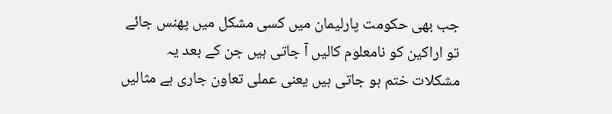جب بھی حکومت پارلیمان میں کسی مشکل میں پھنس جائے تو اراکین کو نامعلوم کالیں آ جاتی ہیں جن کے بعد یہ مشکلات ختم ہو جاتی ہیں یعنی عملی تعاون جاری ہے مثالیں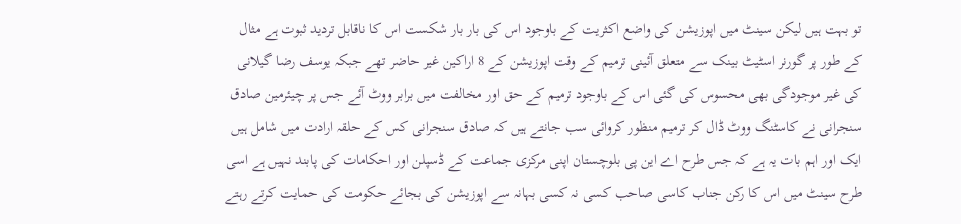تو بہت ہیں لیکن سینٹ میں اپوزیشن کی واضع اکثریت کے باوجود اس کی بار بار شکست اس کا ناقابل تردید ثبوت ہے مثال کے طور پر گورنر اسٹیٹ بینک سے متعلق آئینی ترمیم کے وقت اپوزیشن کے 8 اراکین غیر حاضر تھے جبکہ یوسف رضا گیلانی کی غیر موجودگی بھی محسوس کی گئی اس کے باوجود ترمیم کے حق اور مخالفت میں برابر ووٹ آئے جس پر چیئرمین صادق سنجرانی نے کاسٹنگ ووٹ ڈال کر ترمیم منظور کروائی سب جانتے ہیں کہ صادق سنجرانی کس کے حلقہ ارادت میں شامل ہیں ایک اور اہم بات یہ ہے کہ جس طرح اے این پی بلوچستان اپنی مرکزی جماعت کے ڈسپلن اور احکامات کی پابند نہیں ہے اسی طرح سینٹ میں اس کا رکن جناب کاسی صاحب کسی نہ کسی بہانہ سے اپوزیشن کی بجائے حکومت کی حمایت کرتے رہتے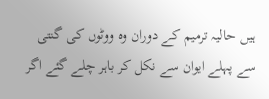ہیں حالیہ ترمیم کے دوران وہ ووٹوں کی گنتی سے پہلے ایوان سے نکل کر باہر چلے گئے اگر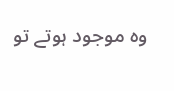وہ موجود ہوتے تو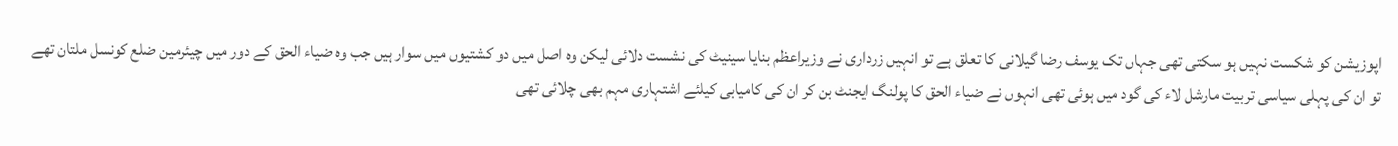اپوزیشن کو شکست نہیں ہو سکتی تھی جہاں تک یوسف رضا گیلانی کا تعلق ہے تو انہیں زرداری نے وزیراعظم بنایا سینیٹ کی نشست دلائی لیکن وہ اصل میں دو کشتیوں میں سوار ہیں جب وہ ضیاء الحق کے دور میں چیئرمین ضلع کونسل ملتان تھے تو ان کی پہلی سیاسی تربیت مارشل لاء کی گود میں ہوئی تھی انہوں نے ضیاء الحق کا پولنگ ایجنٹ بن کر ان کی کامیابی کیلئے اشتہاری مہم بھی چلائی تھی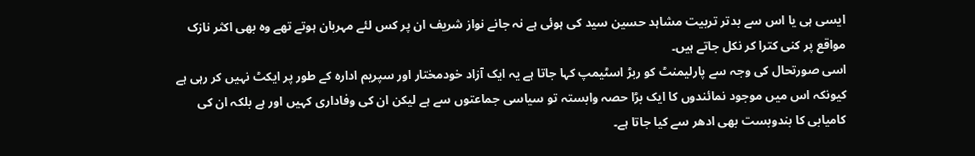ایسی ہی یا اس سے بدتر تربیت مشاہد حسین سید کی ہوئی ہے نہ جانے نواز شریف ان پر کس لئے مہربان ہوتے تھے وہ بھی اکثر نازک مواقع پر کنی کترا کر نکل جاتے ہیں۔
اسی صورتحال کی وجہ سے پارلیمنٹ کو ربڑ اسٹیمپ کہا جاتا ہے یہ ایک آزاد خودمختار اور سپریم ادارہ کے طور پر ایکٹ نہیں کر رہی ہے کیونکہ اس میں موجود نمائندوں کا ایک بڑا حصہ وابستہ تو سیاسی جماعتوں سے ہے لیکن ان کی وفاداری کہیں اور ہے بلکہ ان کی کامیابی کا بندوبست بھی ادھر سے کیا جاتا ہے۔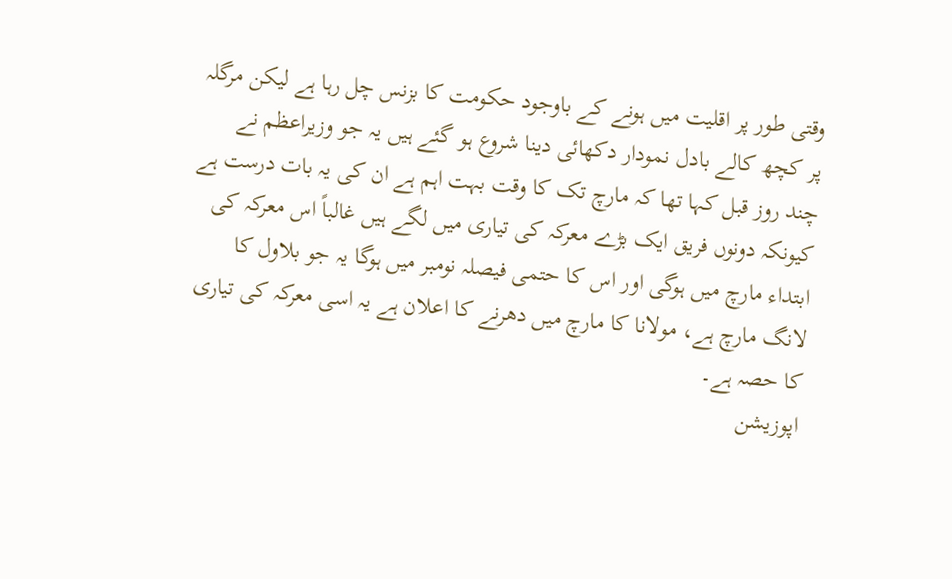وقتی طور پر اقلیت میں ہونے کے باوجود حکومت کا بزنس چل رہا ہے لیکن مرگلہ پر کچھ کالے بادل نمودار دکھائی دینا شروع ہو گئے ہیں یہ جو وزیراعظم نے چند روز قبل کہا تھا کہ مارچ تک کا وقت بہت اہم ہے ان کی یہ بات درست ہے کیونکہ دونوں فریق ایک بڑے معرکہ کی تیاری میں لگے ہیں غالباً اس معرکہ کی ابتداء مارچ میں ہوگی اور اس کا حتمی فیصلہ نومبر میں ہوگا یہ جو بلاول کا لانگ مارچ ہے، مولانا کا مارچ میں دھرنے کا اعلان ہے یہ اسی معرکہ کی تیاری کا حصہ ہے۔
اپوزیشن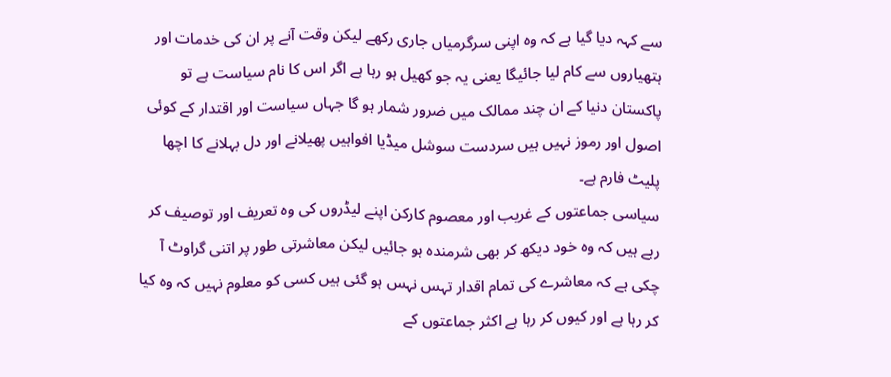سے کہہ دیا گیا ہے کہ وہ اپنی سرگرمیاں جاری رکھے لیکن وقت آنے پر ان کی خدمات اور ہتھیاروں سے کام لیا جائیگا یعنی یہ جو کھیل ہو رہا ہے اگر اس کا نام سیاست ہے تو پاکستان دنیا کے ان چند ممالک میں ضرور شمار ہو گا جہاں سیاست اور اقتدار کے کوئی اصول اور رموز نہیں ہیں سردست سوشل میڈیا افواہیں پھیلانے اور دل بہلانے کا اچھا پلیٹ فارم ہے۔
سیاسی جماعتوں کے غریب اور معصوم کارکن اپنے لیڈروں کی وہ تعریف اور توصیف کر رہے ہیں کہ وہ خود دیکھ کر بھی شرمندہ ہو جائیں لیکن معاشرتی طور پر اتنی گراوٹ آ چکی ہے کہ معاشرے کی تمام اقدار تہس نہس ہو گئی ہیں کسی کو معلوم نہیں کہ وہ کیا کر رہا ہے اور کیوں کر رہا ہے اکثر جماعتوں کے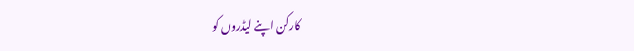کارکن اپنے لیڈروں کو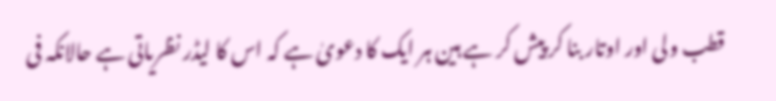قطب ولی اور اوتار بنا کر پیش کر ہے ہین ہر ایک کا دعویٰ ہے کہ اس کا لیڈر نظریاتی ہے حالانکہ فی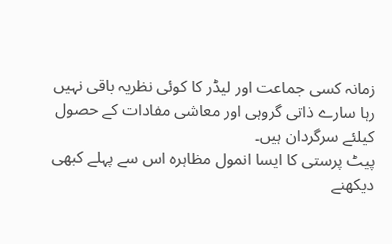زمانہ کسی جماعت اور لیڈر کا کوئی نظریہ باقی نہیں رہا سارے ذاتی گروہی اور معاشی مفادات کے حصول کیلئے سرگردان ہیں۔
پیٹ پرستی کا ایسا انمول مظاہرہ اس سے پہلے کبھی دیکھنے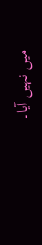میں نہیں آیا۔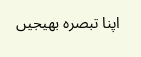اپنا تبصرہ بھیجیں